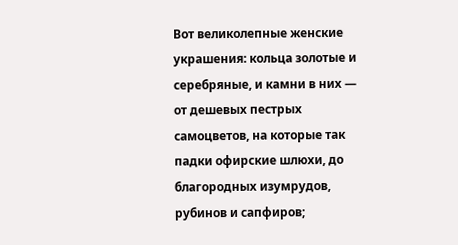Вот великолепные женские украшения: кольца золотые и серебряные, и камни в них — от дешевых пестрых самоцветов, на которые так падки офирские шлюхи, до благородных изумрудов, рубинов и сапфиров;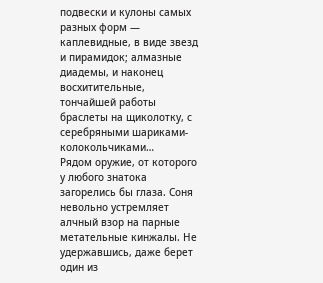подвески и кулоны самых разных форм — каплевидные, в виде звезд и пирамидок; алмазные диадемы, и наконец восхитительные, тончайшей работы браслеты на щиколотку, с серебряными шариками-колокольчиками…
Рядом оружие, от которого у любого знатока загорелись бы глаза. Соня невольно устремляет алчный взор на парные метательные кинжалы. Не удержавшись, даже берет один из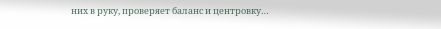них в руку, проверяет баланс и центровку…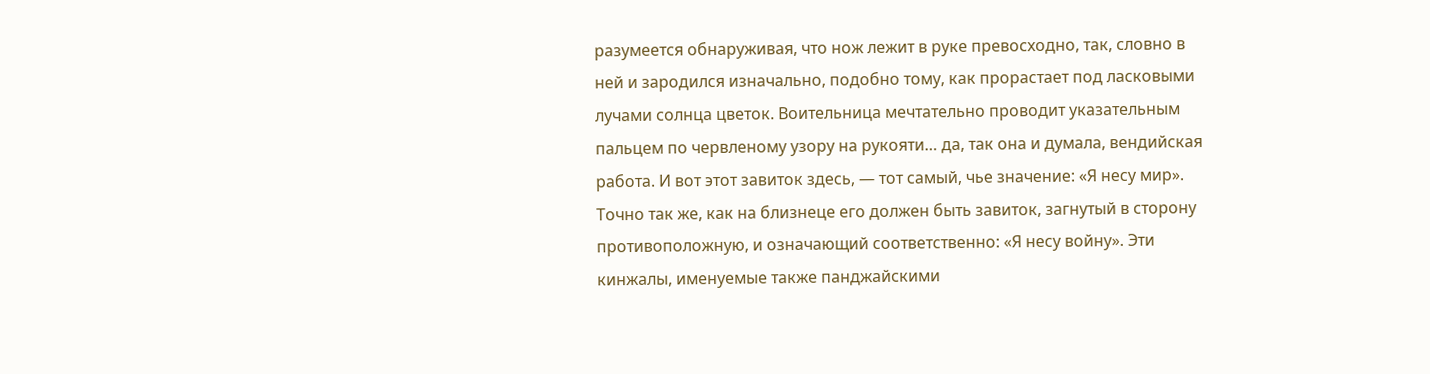разумеется обнаруживая, что нож лежит в руке превосходно, так, словно в ней и зародился изначально, подобно тому, как прорастает под ласковыми лучами солнца цветок. Воительница мечтательно проводит указательным пальцем по червленому узору на рукояти… да, так она и думала, вендийская работа. И вот этот завиток здесь, — тот самый, чье значение: «Я несу мир». Точно так же, как на близнеце его должен быть завиток, загнутый в сторону противоположную, и означающий соответственно: «Я несу войну». Эти кинжалы, именуемые также панджайскими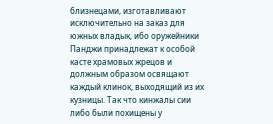близнецами, изготавливают исключительно на заказ для южных владык, ибо оружейники Панджи принадлежат к особой касте храмовых жрецов и должным образом освящают каждый клинок, выходящий из их кузницы. Так что кинжалы сии либо были похищены у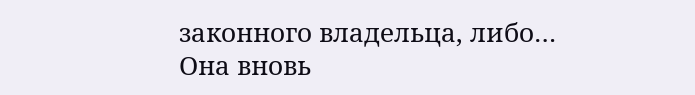законного владельца, либо…
Она вновь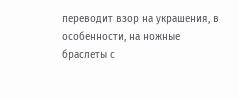переводит взор на украшения, в особенности, на ножные браслеты с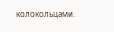колокольцами.